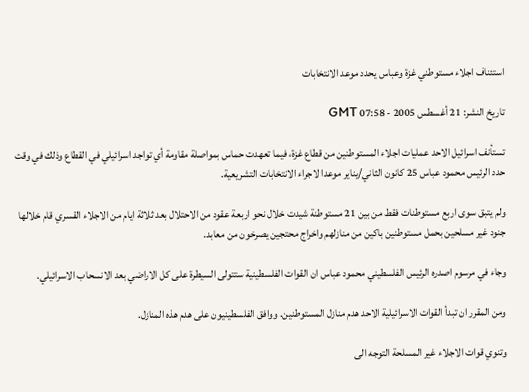استئناف اجلاء مستوطني غزة وعباس يحدد موعد الانتخابات

تاريخ النشر: 21 أغسطس 2005 - 07:58 GMT

تستأنف اسرائيل الاحد عمليات اجلاء المستوطنين من قطاع غزة، فيما تعهدت حماس بمواصلة مقاومة أي تواجد اسرائيلي في القطاع وذلك في وقت حدد الرئيس محمود عباس 25 كانون الثاني/يناير موعدا لاجراء الانتخابات التشريعية.

ولم يتبق سوى اربع مستوطنات فقط من بين 21 مستوطنة شيدت خلال نحو اربعة عقود من الاحتلال بعد ثلاثة ايام من الاجلاء القسري قام خلالها جنود غير مسلحين بحمل مستوطنين باكين من منازلهم واخراج محتجين يصرخون من معابد.

وجاء في مرسوم اصدره الرئيس الفلسطيني محمود عباس ان القوات الفلسطينية ستتولى السيطرة على كل الاراضي بعد الانسحاب الاسرائيلي.

ومن المقرر ان تبدأ القوات الاسرائيلية الاحد هدم منازل المستوطنين. ووافق الفلسطينيون على هدم هذه المنازل.

وتنوي قوات الاجلاء غير المسلحة التوجه الى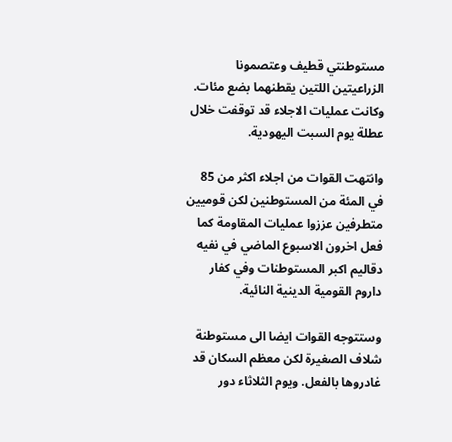مستوطنتي قطيف وعتصمونا الزراعيتين اللتين يقطنهما بضع مئات. وكانت عمليات الاجلاء قد توقفت خلال عطلة يوم السبت اليهودية.

وانتهت القوات من اجلاء اكثر من 85 في المئة من المستوطنين لكن قوميين متطرفين عززوا عمليات المقاومة كما فعل اخرون الاسبوع الماضي في نفيه دقاليم اكبر المستوطنات وفي كفار داروم القومية الدينية النائية.

وستتوجه القوات ايضا الى مستوطنة شلاف الصغيرة لكن معظم السكان قد غادروها بالفعل. ويوم الثلاثاء دور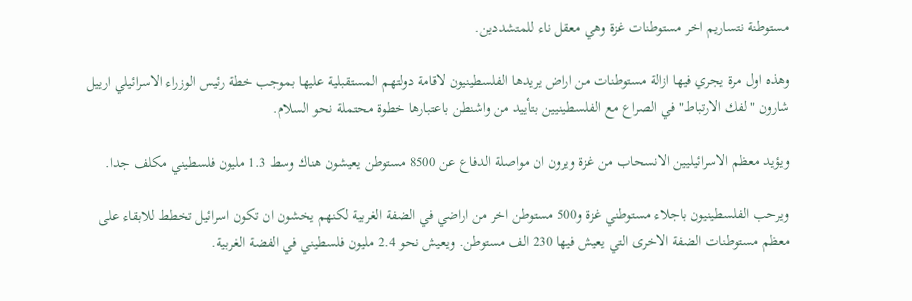مستوطنة نتساريم اخر مستوطنات غزة وهي معقل ناء للمتشددين.

وهذه اول مرة يجري فيها ازالة مستوطنات من اراض يريدها الفلسطينيون لاقامة دولتهم المستقبلية عليها بموجب خطة رئيس الوزراء الاسرائيلي ارييل شارون "لفك الارتباط" في الصراع مع الفلسطينيين بتأييد من واشنطن باعتبارها خطوة محتملة نحو السلام.

ويؤيد معظم الاسرائيليين الانسحاب من غزة ويرون ان مواصلة الدفاع عن 8500 مستوطن يعيشون هناك وسط 1.3 مليون فلسطيني مكلف جدا.

ويرحب الفلسطينيون باجلاء مستوطني غزة و500 مستوطن اخر من اراضي في الضفة الغربية لكنهم يخشون ان تكون اسرائيل تخطط للابقاء على معظم مستوطنات الضفة الاخرى التي يعيش فيها 230 الف مستوطن. ويعيش نحو 2.4 مليون فلسطيني في الفضة الغربية.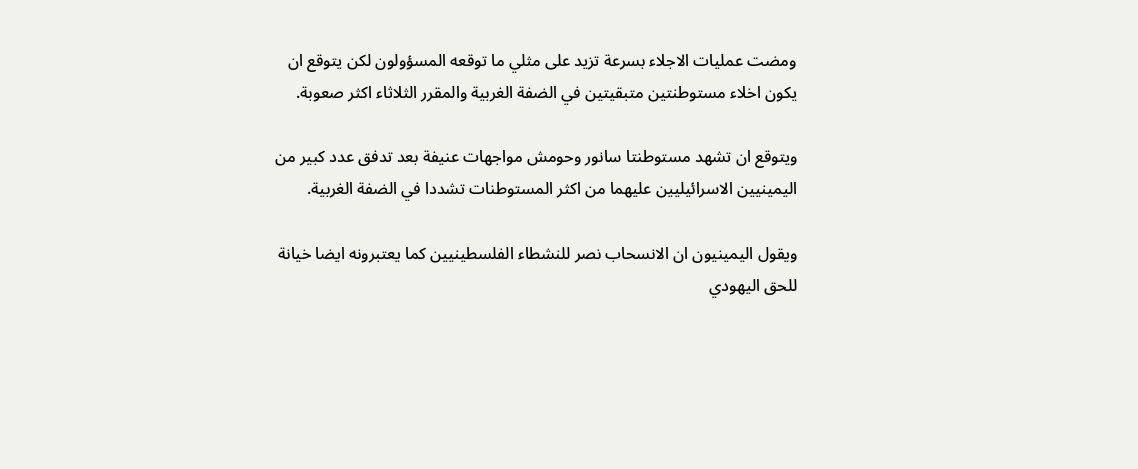ومضت عمليات الاجلاء بسرعة تزيد على مثلي ما توقعه المسؤولون لكن يتوقع ان يكون اخلاء مستوطنتين متبقيتين في الضفة الغربية والمقرر الثلاثاء اكثر صعوبة.

ويتوقع ان تشهد مستوطنتا سانور وحومش مواجهات عنيفة بعد تدفق عدد كبير من اليمينيين الاسرائيليين عليهما من اكثر المستوطنات تشددا في الضفة الغربية.

ويقول اليمينيون ان الانسحاب نصر للنشطاء الفلسطينيين كما يعتبرونه ايضا خيانة للحق اليهودي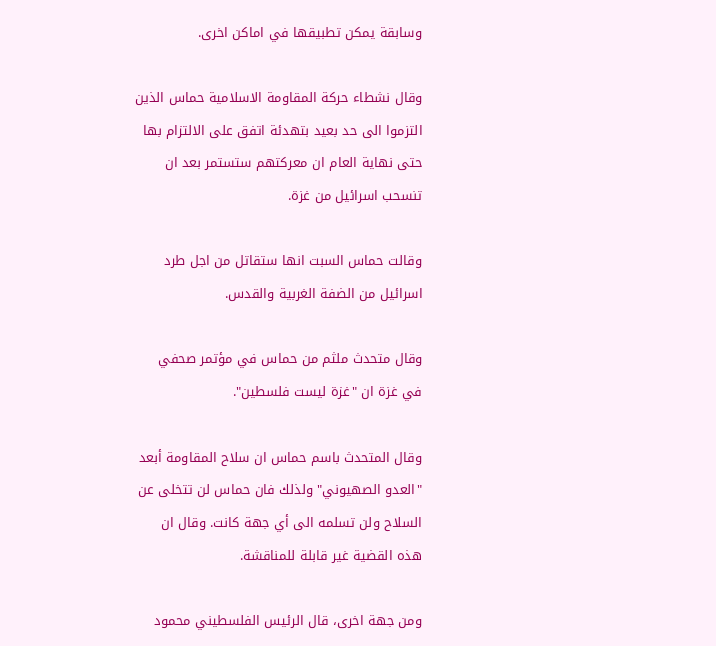وسابقة يمكن تطبيقها في اماكن اخرى.

وقال نشطاء حركة المقاومة الاسلامية حماس الذين التزموا الى حد بعيد بتهدئة اتفق على الالتزام بها حتى نهاية العام ان معركتهم ستستمر بعد ان تنسحب اسرائيل من غزة.

وقالت حماس السبت انها ستقاتل من اجل طرد اسرائيل من الضفة الغربية والقدس.

وقال متحدث ملثم من حماس في مؤتمر صحفي في غزة ان "غزة ليست فلسطين".

وقال المتحدث باسم حماس ان سلاح المقاومة أبعد "العدو الصهيوني" ولذلك فان حماس لن تتخلى عن السلاح ولن تسلمه الى أي جهة كانت. وقال ان هذه القضية غير قابلة للمناقشة.

ومن جهة اخرى، قال الرئيس الفلسطيني محمود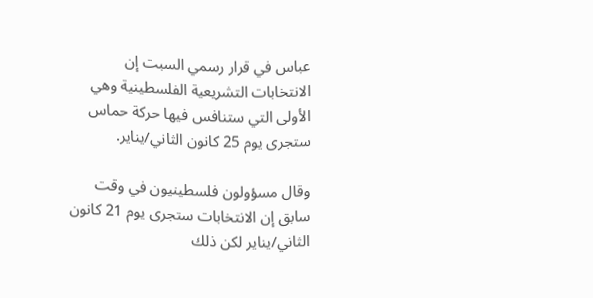عباس في قرار رسمي السبت إن الانتخابات التشريعية الفلسطينية وهي الأولى التي ستنافس فيها حركة حماس ستجرى يوم 25 كانون الثاني/يناير.

وقال مسؤولون فلسطينيون في وقت سابق إن الانتخابات ستجرى يوم 21 كانون الثاني/يناير لكن ذلك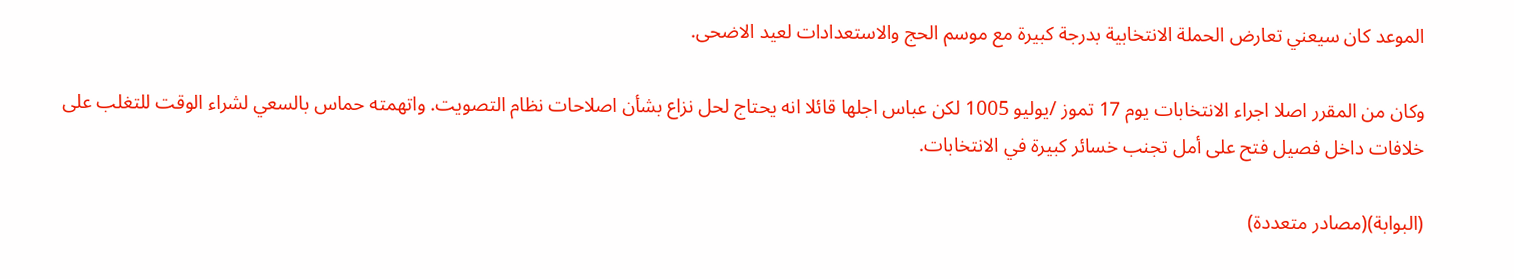الموعد كان سيعني تعارض الحملة الانتخابية بدرجة كبيرة مع موسم الحج والاستعدادات لعيد الاضحى.

وكان من المقرر اصلا اجراء الانتخابات يوم 17 تموز /يوليو 1005 لكن عباس اجلها قائلا انه يحتاج لحل نزاع بشأن اصلاحات نظام التصويت. واتهمته حماس بالسعي لشراء الوقت للتغلب على خلافات داخل فصيل فتح على أمل تجنب خسائر كبيرة في الانتخابات.

(البوابة)(مصادر متعددة)